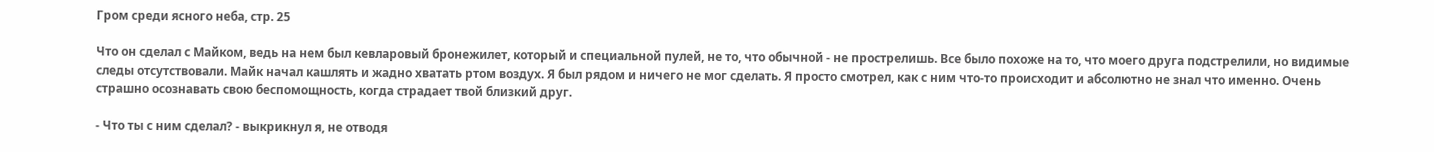Гром среди ясного неба, стр. 25

Что он сделал с Майком, ведь на нем был кевларовый бронежилет, который и специальной пулей, не то, что обычной - не прострелишь. Все было похоже на то, что моего друга подстрелили, но видимые следы отсутствовали. Майк начал кашлять и жадно хватать ртом воздух. Я был рядом и ничего не мог сделать. Я просто смотрел, как с ним что-то происходит и абсолютно не знал что именно. Очень страшно осознавать свою беспомощность, когда страдает твой близкий друг.

- Что ты с ним сделал? - выкрикнул я, не отводя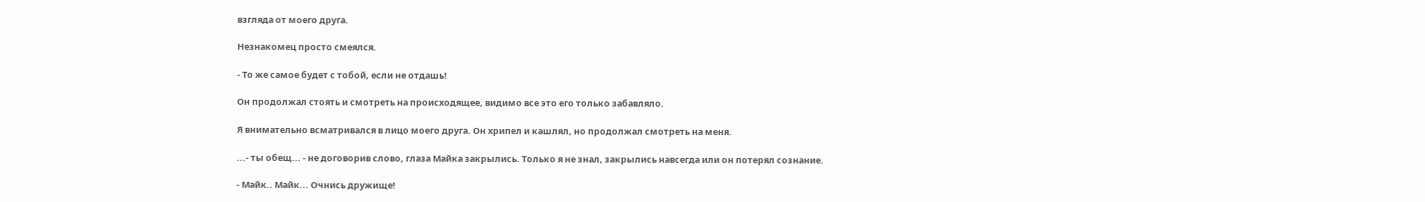взгляда от моего друга.

Незнакомец просто смеялся.

- То же самое будет с тобой, если не отдашь!

Он продолжал стоять и смотреть на происходящее, видимо все это его только забавляло.

Я внимательно всматривался в лицо моего друга. Он хрипел и кашлял, но продолжал смотреть на меня.

...- ты обещ... - не договорив слово, глаза Майка закрылись. Только я не знал, закрылись навсегда или он потерял сознание.

- Майк.. Майк... Очнись дружище!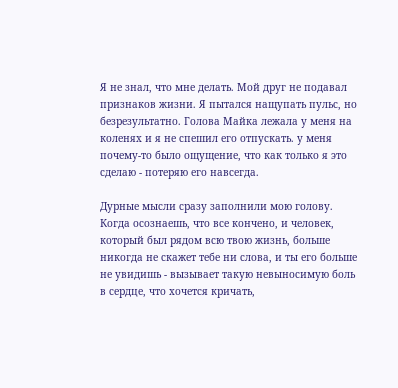Я не знал, что мне делать. Мой друг не подавал признаков жизни. Я пытался нащупать пульс, но безрезультатно. Голова Майка лежала у меня на коленях и я не спешил его отпускать. у меня почему-то было ощущение, что как только я это сделаю - потеряю его навсегда.

Дурные мысли сразу заполнили мою голову. Когда осознаешь, что все кончено, и человек, который был рядом всю твою жизнь, больше никогда не скажет тебе ни слова, и ты его больше не увидишь - вызывает такую невыносимую боль в сердце, что хочется кричать,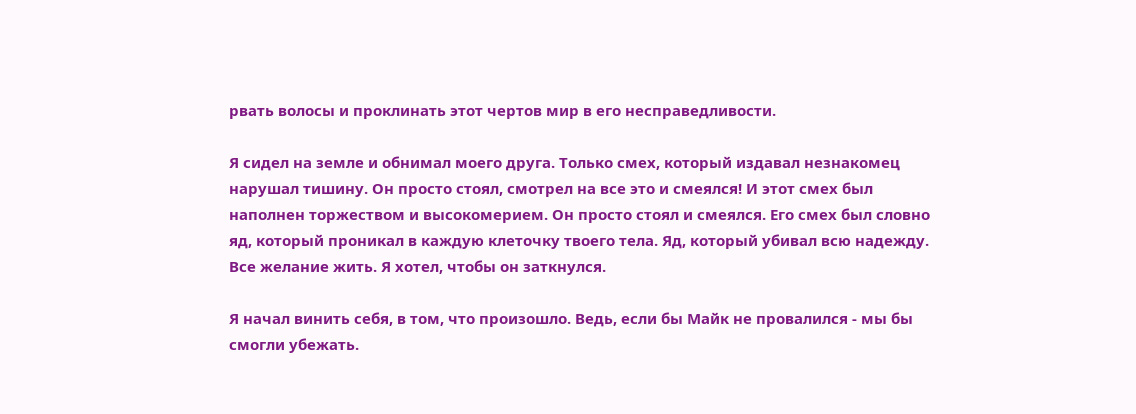рвать волосы и проклинать этот чертов мир в его несправедливости.

Я сидел на земле и обнимал моего друга. Только смех, который издавал незнакомец нарушал тишину. Он просто стоял, смотрел на все это и смеялся! И этот смех был наполнен торжеством и высокомерием. Он просто стоял и смеялся. Его смех был словно яд, который проникал в каждую клеточку твоего тела. Яд, который убивал всю надежду. Все желание жить. Я хотел, чтобы он заткнулся.

Я начал винить себя, в том, что произошло. Ведь, если бы Майк не провалился - мы бы смогли убежать.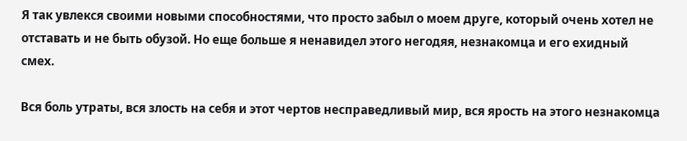Я так увлекся своими новыми способностями, что просто забыл о моем друге, который очень хотел не отставать и не быть обузой. Но еще больше я ненавидел этого негодяя, незнакомца и его ехидный смех.

Вся боль утраты, вся злость на себя и этот чертов несправедливый мир, вся ярость на этого незнакомца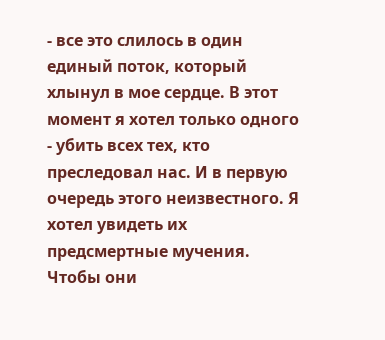- все это слилось в один единый поток, который хлынул в мое сердце. В этот момент я хотел только одного - убить всех тех, кто преследовал нас. И в первую очередь этого неизвестного. Я хотел увидеть их предсмертные мучения. Чтобы они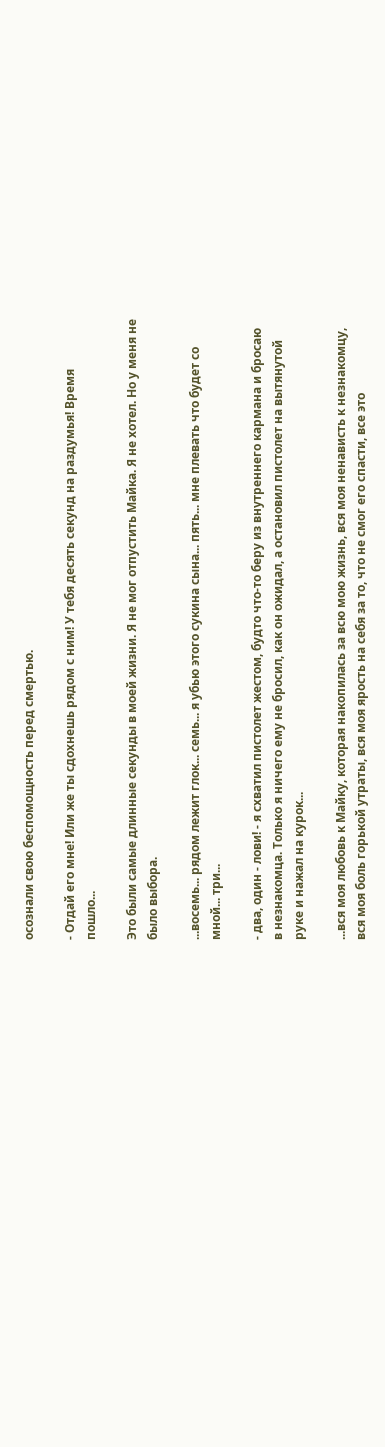осознали свою беспомощность перед смертью.

- Отдай его мне! Или же ты сдохнешь рядом с ним! У тебя десять секунд на раздумья! Время пошло...

Это были самые длинные секунды в моей жизни. Я не мог отпустить Майка. Я не хотел. Но у меня не было выбора.

...восемь... рядом лежит глок... семь... я убью этого сукина сына... пять... мне плевать что будет со мной... три...

- два, один - лови! - я схватил пистолет жестом, будто что-то беру из внутреннего кармана и бросаю в незнакомца. Только я ничего ему не бросил, как он ожидал, а остановил пистолет на вытянутой руке и нажал на курок...

...вся моя любовь к Майку, которая накопилась за всю мою жизнь, вся моя ненависть к незнакомцу, вся моя боль горькой утраты, вся моя ярость на себя за то, что не смог его спасти, все это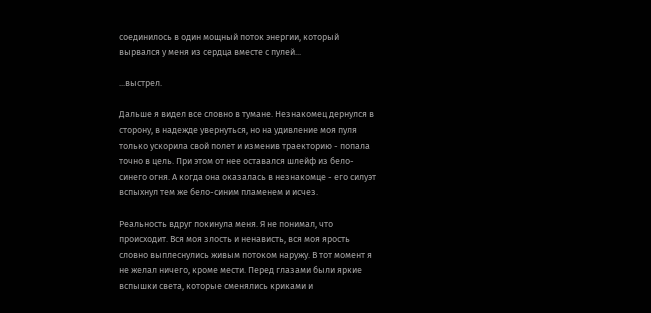соединилось в один мощный поток энергии, который вырвался у меня из сердца вместе с пулей...

...выстрел.

Дальше я видел все словно в тумане. Незнакомец дернулся в сторону, в надежде увернуться, но на удивление моя пуля только ускорила свой полет и изменив траекторию - попала точно в цель. При этом от нее оставался шлейф из бело-синего огня. А когда она оказалась в незнакомце - его силуэт вспыхнул тем же бело-синим пламенем и исчез.

Реальность вдруг покинула меня. Я не понимал, что происходит. Вся моя злость и ненависть, вся моя ярость словно выплеснулись живым потоком наружу. В тот момент я не желал ничего, кроме мести. Перед глазами были яркие вспышки света, которые сменялись криками и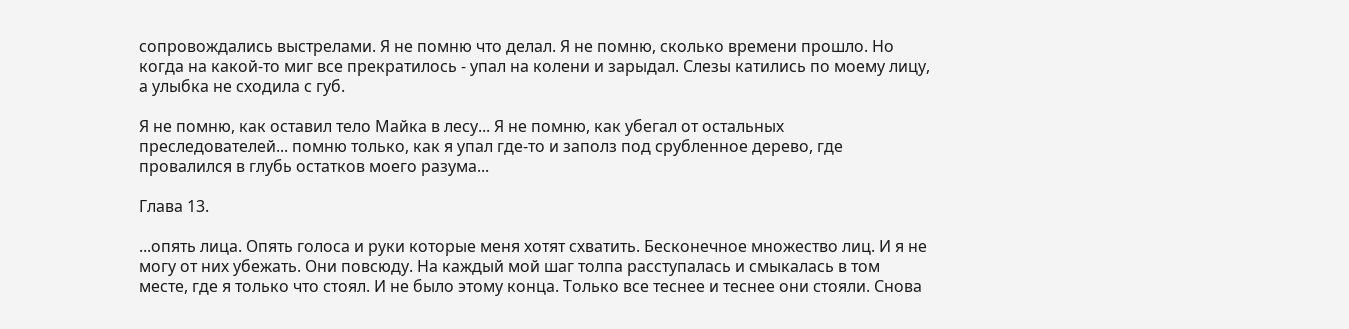сопровождались выстрелами. Я не помню что делал. Я не помню, сколько времени прошло. Но когда на какой-то миг все прекратилось - упал на колени и зарыдал. Слезы катились по моему лицу, а улыбка не сходила с губ.

Я не помню, как оставил тело Майка в лесу... Я не помню, как убегал от остальных преследователей... помню только, как я упал где-то и заполз под срубленное дерево, где провалился в глубь остатков моего разума...

Глава 13.

...опять лица. Опять голоса и руки которые меня хотят схватить. Бесконечное множество лиц. И я не могу от них убежать. Они повсюду. На каждый мой шаг толпа расступалась и смыкалась в том месте, где я только что стоял. И не было этому конца. Только все теснее и теснее они стояли. Снова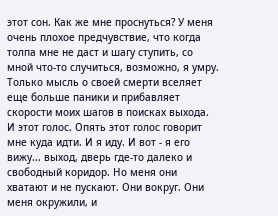этот сон. Как же мне проснуться? У меня очень плохое предчувствие, что когда толпа мне не даст и шагу ступить, со мной что-то случиться, возможно, я умру. Только мысль о своей смерти вселяет еще больше паники и прибавляет скорости моих шагов в поисках выхода. И этот голос. Опять этот голос говорит мне куда идти. И я иду. И вот - я его вижу... выход, дверь где-то далеко и свободный коридор. Но меня они хватают и не пускают. Они вокруг. Они меня окружили, и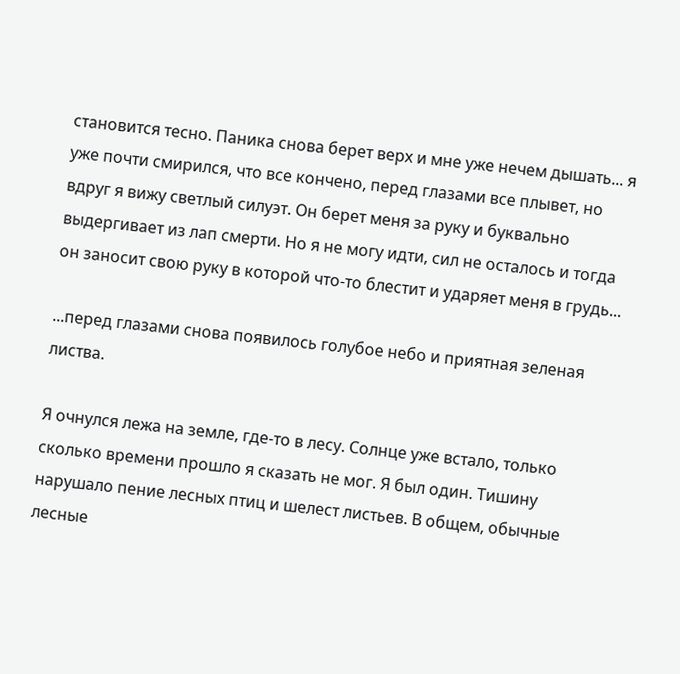становится тесно. Паника снова берет верх и мне уже нечем дышать... я уже почти смирился, что все кончено, перед глазами все плывет, но вдруг я вижу светлый силуэт. Он берет меня за руку и буквально выдергивает из лап смерти. Но я не могу идти, сил не осталось и тогда он заносит свою руку в которой что-то блестит и ударяет меня в грудь...

...перед глазами снова появилось голубое небо и приятная зеленая листва.

Я очнулся лежа на земле, где-то в лесу. Солнце уже встало, только сколько времени прошло я сказать не мог. Я был один. Тишину нарушало пение лесных птиц и шелест листьев. В общем, обычные лесные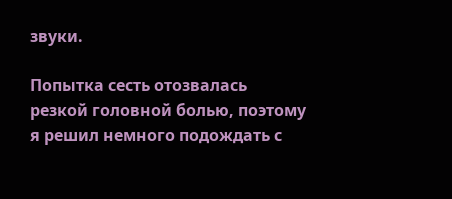звуки.

Попытка сесть отозвалась резкой головной болью, поэтому я решил немного подождать с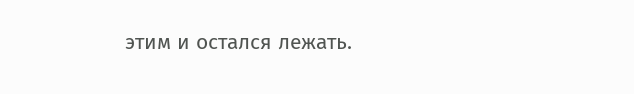этим и остался лежать.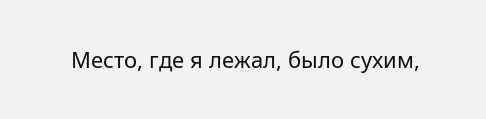Место, где я лежал, было сухим,